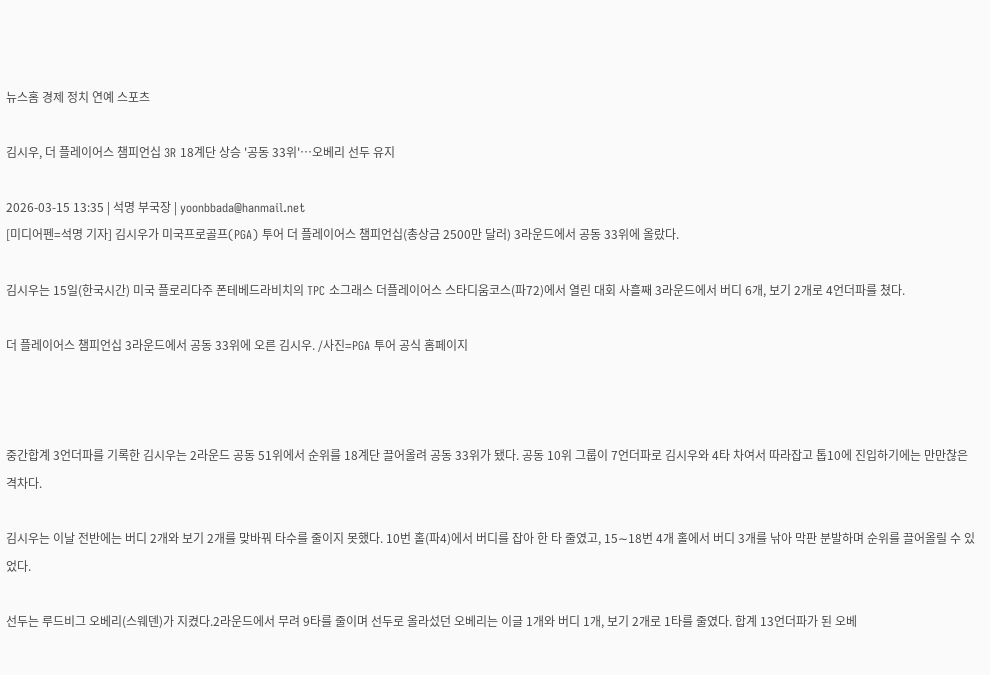뉴스홈 경제 정치 연예 스포츠

김시우, 더 플레이어스 챔피언십 3R 18계단 상승 '공동 33위'…오베리 선두 유지

2026-03-15 13:35 | 석명 부국장 | yoonbbada@hanmail.net
[미디어펜=석명 기자] 김시우가 미국프로골프(PGA) 투어 더 플레이어스 챔피언십(총상금 2500만 달러) 3라운드에서 공동 33위에 올랐다.

김시우는 15일(한국시간) 미국 플로리다주 폰테베드라비치의 TPC 소그래스 더플레이어스 스타디움코스(파72)에서 열린 대회 사흘째 3라운드에서 버디 6개, 보기 2개로 4언더파를 쳤다.

더 플레이어스 챔피언십 3라운드에서 공동 33위에 오른 김시우. /사진=PGA 투어 공식 홈페이지



중간합계 3언더파를 기록한 김시우는 2라운드 공동 51위에서 순위를 18계단 끌어올려 공동 33위가 됐다. 공동 10위 그룹이 7언더파로 김시우와 4타 차여서 따라잡고 톱10에 진입하기에는 만만찮은 격차다.

김시우는 이날 전반에는 버디 2개와 보기 2개를 맞바꿔 타수를 줄이지 못했다. 10번 홀(파4)에서 버디를 잡아 한 타 줄였고, 15∼18번 4개 홀에서 버디 3개를 낚아 막판 분발하며 순위를 끌어올릴 수 있었다.

선두는 루드비그 오베리(스웨덴)가 지켰다.2라운드에서 무려 9타를 줄이며 선두로 올라섰던 오베리는 이글 1개와 버디 1개, 보기 2개로 1타를 줄였다. 합계 13언더파가 된 오베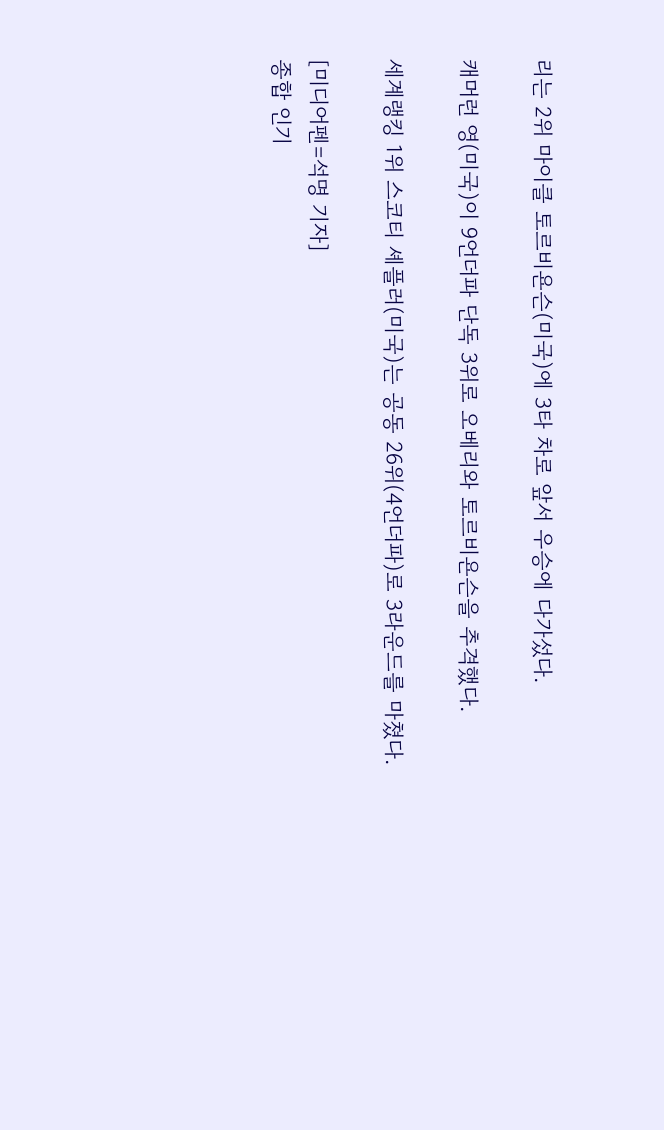리는 2위 마이클 토르비욘슨(미국)에 3타 차로 앞서 우승에 다가섰다.

캐머런 영(미국)이 9언더파 단독 3위로 오베리와 토르비욘슨을 추격했다.

세계랭킹 1위 스코티 셰플러(미국)는 공동 26위(4언더파)로 3라운드를 마쳤다.

[미디어펜=석명 기자]
종합 인기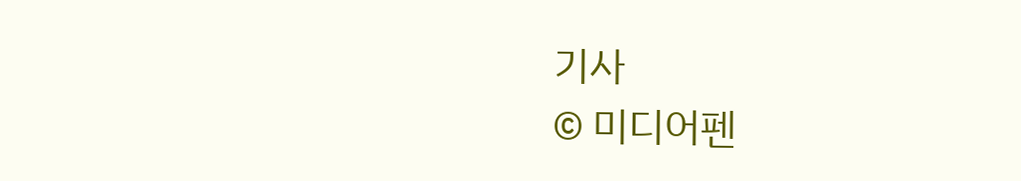기사
© 미디어펜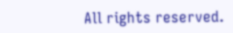All rights reserved.